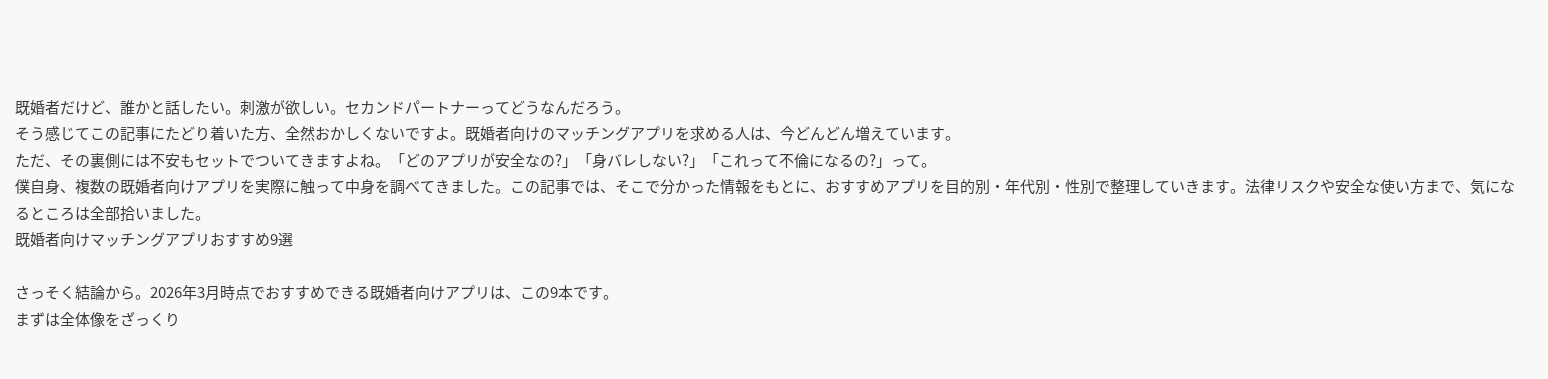既婚者だけど、誰かと話したい。刺激が欲しい。セカンドパートナーってどうなんだろう。
そう感じてこの記事にたどり着いた方、全然おかしくないですよ。既婚者向けのマッチングアプリを求める人は、今どんどん増えています。
ただ、その裏側には不安もセットでついてきますよね。「どのアプリが安全なの?」「身バレしない?」「これって不倫になるの?」って。
僕自身、複数の既婚者向けアプリを実際に触って中身を調べてきました。この記事では、そこで分かった情報をもとに、おすすめアプリを目的別・年代別・性別で整理していきます。法律リスクや安全な使い方まで、気になるところは全部拾いました。
既婚者向けマッチングアプリおすすめ9選

さっそく結論から。2026年3月時点でおすすめできる既婚者向けアプリは、この9本です。
まずは全体像をざっくり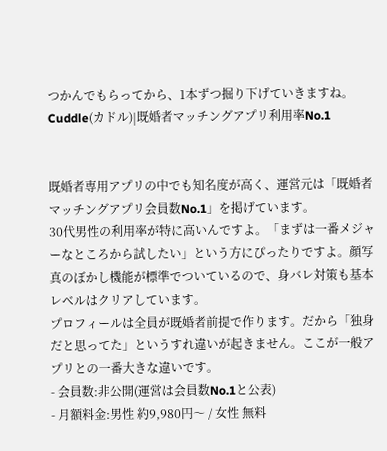つかんでもらってから、1本ずつ掘り下げていきますね。
Cuddle(カドル)|既婚者マッチングアプリ利用率No.1


既婚者専用アプリの中でも知名度が高く、運営元は「既婚者マッチングアプリ会員数No.1」を掲げています。
30代男性の利用率が特に高いんですよ。「まずは一番メジャーなところから試したい」という方にぴったりですよ。顔写真のぼかし機能が標準でついているので、身バレ対策も基本レベルはクリアしています。
プロフィールは全員が既婚者前提で作ります。だから「独身だと思ってた」というすれ違いが起きません。ここが一般アプリとの一番大きな違いです。
- 会員数:非公開(運営は会員数No.1と公表)
- 月額料金:男性 約9,980円〜 / 女性 無料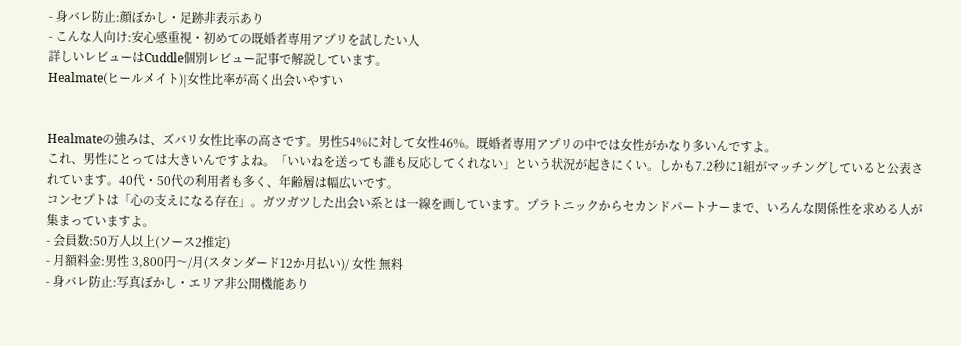- 身バレ防止:顔ぼかし・足跡非表示あり
- こんな人向け:安心感重視・初めての既婚者専用アプリを試したい人
詳しいレビューはCuddle個別レビュー記事で解説しています。
Healmate(ヒールメイト)|女性比率が高く出会いやすい


Healmateの強みは、ズバリ女性比率の高さです。男性54%に対して女性46%。既婚者専用アプリの中では女性がかなり多いんですよ。
これ、男性にとっては大きいんですよね。「いいねを送っても誰も反応してくれない」という状況が起きにくい。しかも7.2秒に1組がマッチングしていると公表されています。40代・50代の利用者も多く、年齢層は幅広いです。
コンセプトは「心の支えになる存在」。ガツガツした出会い系とは一線を画しています。プラトニックからセカンドパートナーまで、いろんな関係性を求める人が集まっていますよ。
- 会員数:50万人以上(ソース2推定)
- 月額料金:男性 3,800円〜/月(スタンダード12か月払い)/ 女性 無料
- 身バレ防止:写真ぼかし・エリア非公開機能あり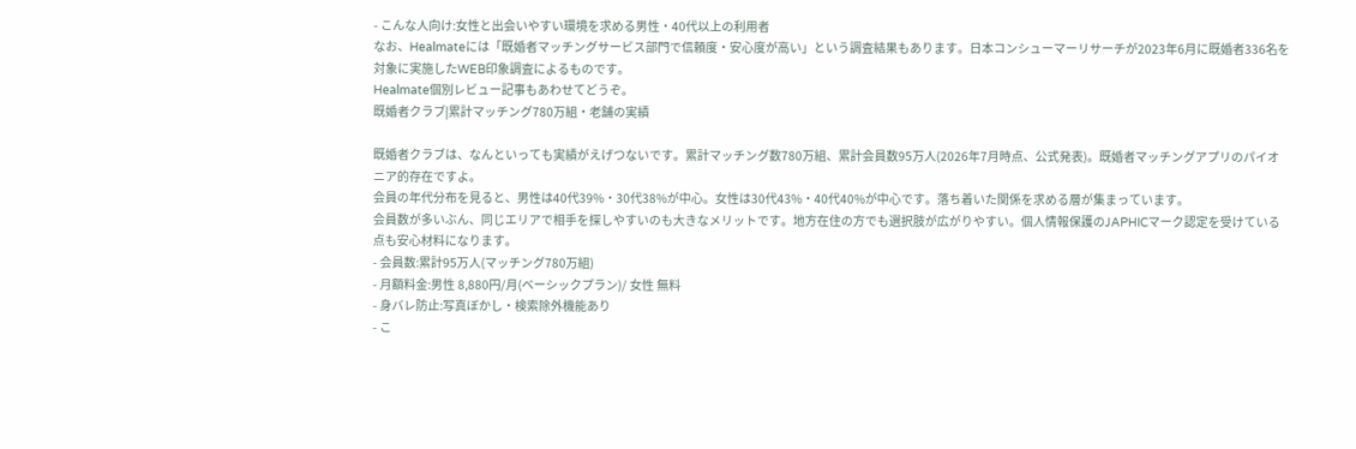- こんな人向け:女性と出会いやすい環境を求める男性・40代以上の利用者
なお、Healmateには「既婚者マッチングサービス部門で信頼度・安心度が高い」という調査結果もあります。日本コンシューマーリサーチが2023年6月に既婚者336名を対象に実施したWEB印象調査によるものです。
Healmate個別レビュー記事もあわせてどうぞ。
既婚者クラブ|累計マッチング780万組・老舗の実績

既婚者クラブは、なんといっても実績がえげつないです。累計マッチング数780万組、累計会員数95万人(2026年7月時点、公式発表)。既婚者マッチングアプリのパイオニア的存在ですよ。
会員の年代分布を見ると、男性は40代39%・30代38%が中心。女性は30代43%・40代40%が中心です。落ち着いた関係を求める層が集まっています。
会員数が多いぶん、同じエリアで相手を探しやすいのも大きなメリットです。地方在住の方でも選択肢が広がりやすい。個人情報保護のJAPHICマーク認定を受けている点も安心材料になります。
- 会員数:累計95万人(マッチング780万組)
- 月額料金:男性 8,880円/月(ベーシックプラン)/ 女性 無料
- 身バレ防止:写真ぼかし・検索除外機能あり
- こ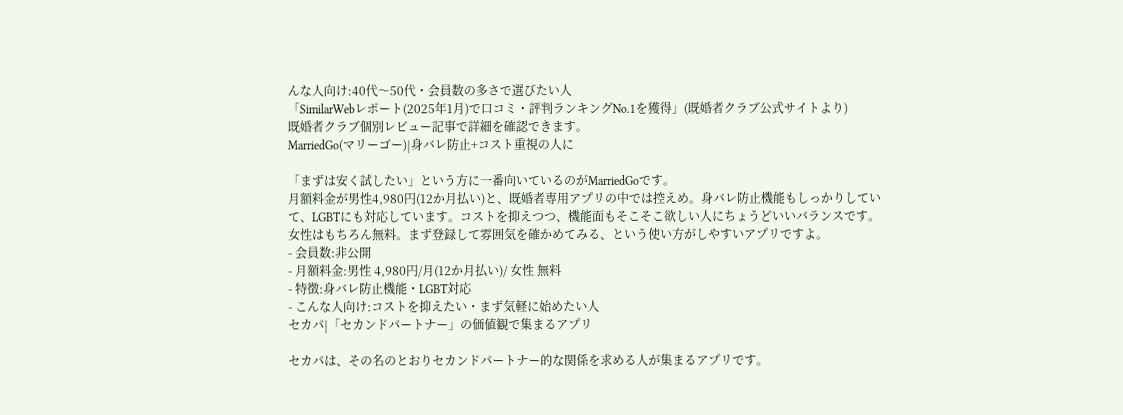んな人向け:40代〜50代・会員数の多さで選びたい人
「SimilarWebレポート(2025年1月)で口コミ・評判ランキングNo.1を獲得」(既婚者クラブ公式サイトより)
既婚者クラブ個別レビュー記事で詳細を確認できます。
MarriedGo(マリーゴー)|身バレ防止+コスト重視の人に

「まずは安く試したい」という方に一番向いているのがMarriedGoです。
月額料金が男性4,980円(12か月払い)と、既婚者専用アプリの中では控えめ。身バレ防止機能もしっかりしていて、LGBTにも対応しています。コストを抑えつつ、機能面もそこそこ欲しい人にちょうどいいバランスです。
女性はもちろん無料。まず登録して雰囲気を確かめてみる、という使い方がしやすいアプリですよ。
- 会員数:非公開
- 月額料金:男性 4,980円/月(12か月払い)/ 女性 無料
- 特徴:身バレ防止機能・LGBT対応
- こんな人向け:コストを抑えたい・まず気軽に始めたい人
セカパ|「セカンドパートナー」の価値観で集まるアプリ

セカパは、その名のとおりセカンドパートナー的な関係を求める人が集まるアプリです。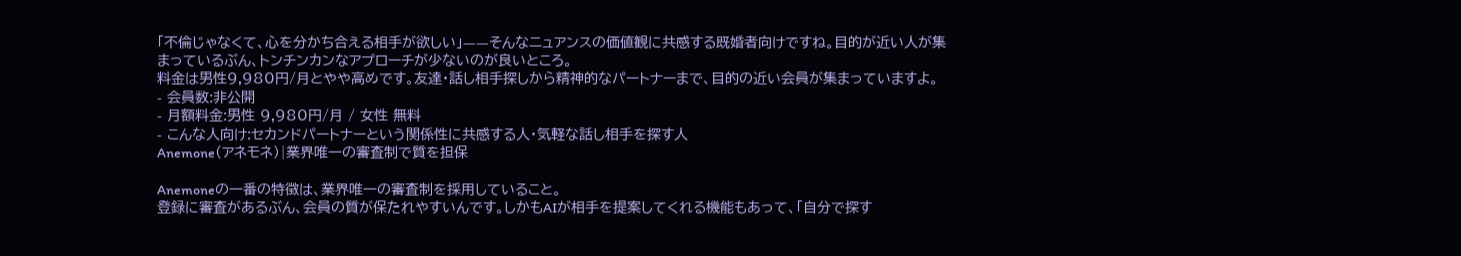「不倫じゃなくて、心を分かち合える相手が欲しい」——そんなニュアンスの価値観に共感する既婚者向けですね。目的が近い人が集まっているぶん、トンチンカンなアプローチが少ないのが良いところ。
料金は男性9,980円/月とやや高めです。友達・話し相手探しから精神的なパートナーまで、目的の近い会員が集まっていますよ。
- 会員数:非公開
- 月額料金:男性 9,980円/月 / 女性 無料
- こんな人向け:セカンドパートナーという関係性に共感する人・気軽な話し相手を探す人
Anemone(アネモネ)|業界唯一の審査制で質を担保

Anemoneの一番の特徴は、業界唯一の審査制を採用していること。
登録に審査があるぶん、会員の質が保たれやすいんです。しかもAIが相手を提案してくれる機能もあって、「自分で探す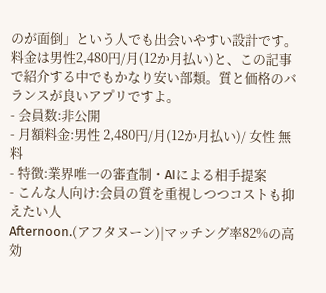のが面倒」という人でも出会いやすい設計です。
料金は男性2,480円/月(12か月払い)と、この記事で紹介する中でもかなり安い部類。質と価格のバランスが良いアプリですよ。
- 会員数:非公開
- 月額料金:男性 2,480円/月(12か月払い)/ 女性 無料
- 特徴:業界唯一の審査制・AIによる相手提案
- こんな人向け:会員の質を重視しつつコストも抑えたい人
Afternoon.(アフタヌーン)|マッチング率82%の高効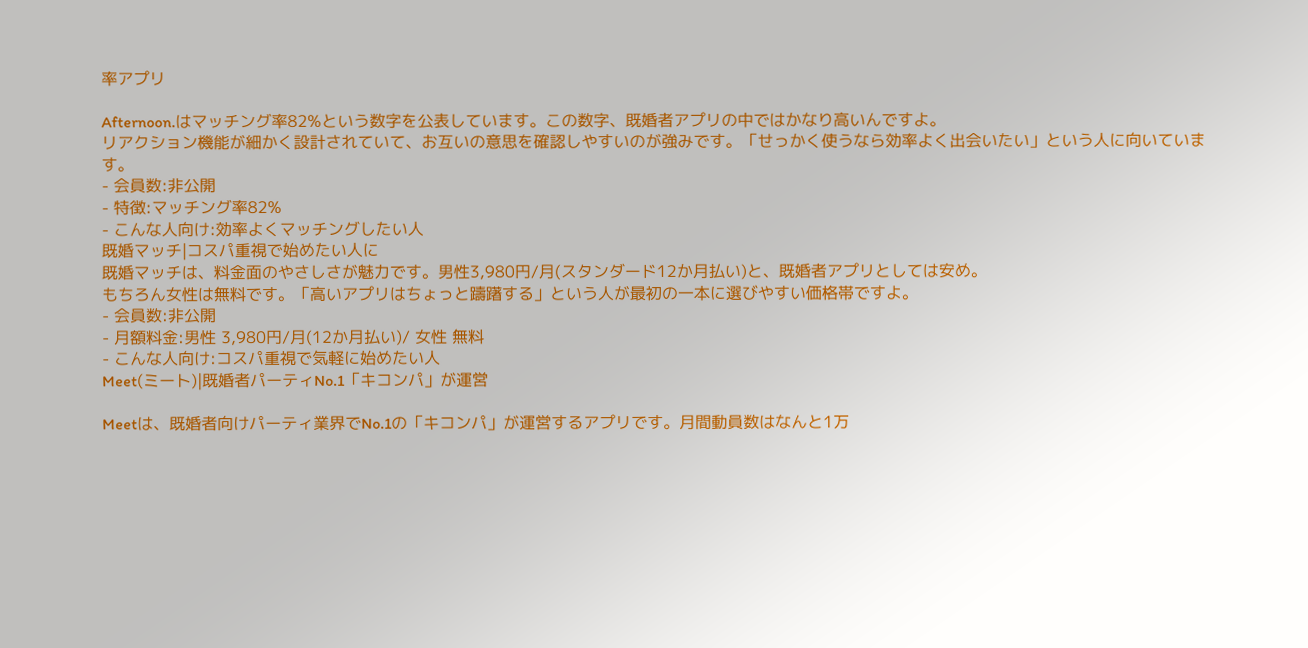率アプリ

Afternoon.はマッチング率82%という数字を公表しています。この数字、既婚者アプリの中ではかなり高いんですよ。
リアクション機能が細かく設計されていて、お互いの意思を確認しやすいのが強みです。「せっかく使うなら効率よく出会いたい」という人に向いています。
- 会員数:非公開
- 特徴:マッチング率82%
- こんな人向け:効率よくマッチングしたい人
既婚マッチ|コスパ重視で始めたい人に
既婚マッチは、料金面のやさしさが魅力です。男性3,980円/月(スタンダード12か月払い)と、既婚者アプリとしては安め。
もちろん女性は無料です。「高いアプリはちょっと躊躇する」という人が最初の一本に選びやすい価格帯ですよ。
- 会員数:非公開
- 月額料金:男性 3,980円/月(12か月払い)/ 女性 無料
- こんな人向け:コスパ重視で気軽に始めたい人
Meet(ミート)|既婚者パーティNo.1「キコンパ」が運営

Meetは、既婚者向けパーティ業界でNo.1の「キコンパ」が運営するアプリです。月間動員数はなんと1万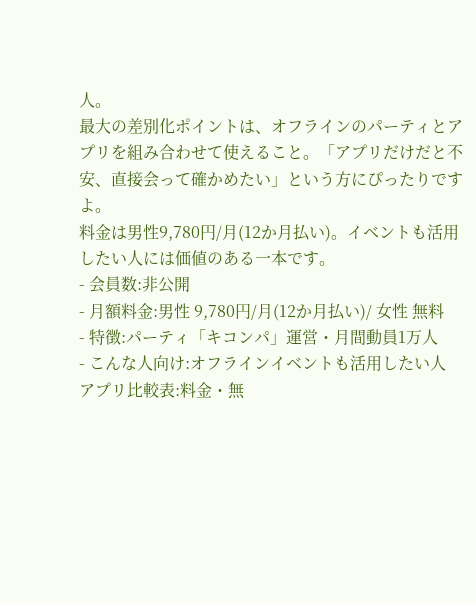人。
最大の差別化ポイントは、オフラインのパーティとアプリを組み合わせて使えること。「アプリだけだと不安、直接会って確かめたい」という方にぴったりですよ。
料金は男性9,780円/月(12か月払い)。イベントも活用したい人には価値のある一本です。
- 会員数:非公開
- 月額料金:男性 9,780円/月(12か月払い)/ 女性 無料
- 特徴:パーティ「キコンパ」運営・月間動員1万人
- こんな人向け:オフラインイベントも活用したい人
アプリ比較表:料金・無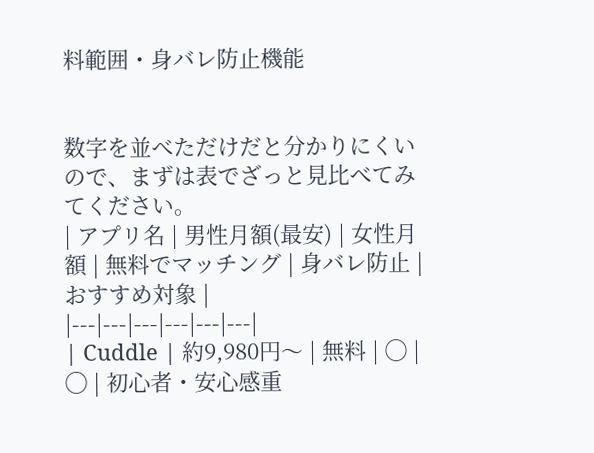料範囲・身バレ防止機能


数字を並べただけだと分かりにくいので、まずは表でざっと見比べてみてください。
| アプリ名 | 男性月額(最安) | 女性月額 | 無料でマッチング | 身バレ防止 | おすすめ対象 |
|---|---|---|---|---|---|
| Cuddle | 約9,980円〜 | 無料 | ◯ | ◯ | 初心者・安心感重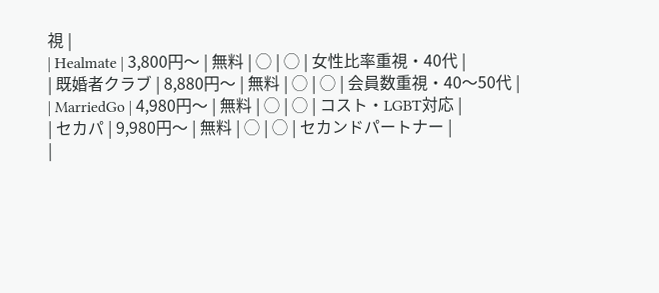視 |
| Healmate | 3,800円〜 | 無料 | ◯ | ◯ | 女性比率重視・40代 |
| 既婚者クラブ | 8,880円〜 | 無料 | ◯ | ◯ | 会員数重視・40〜50代 |
| MarriedGo | 4,980円〜 | 無料 | ◯ | ◯ | コスト・LGBT対応 |
| セカパ | 9,980円〜 | 無料 | ◯ | ◯ | セカンドパートナー |
|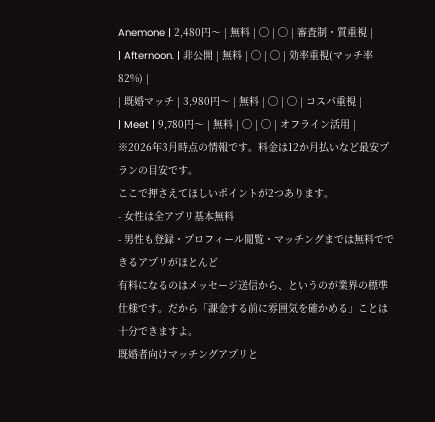Anemone | 2,480円〜 | 無料 | ◯ | ◯ | 審査制・質重視 |
| Afternoon. | 非公開 | 無料 | ◯ | ◯ | 効率重視(マッチ率82%) |
| 既婚マッチ | 3,980円〜 | 無料 | ◯ | ◯ | コスパ重視 |
| Meet | 9,780円〜 | 無料 | ◯ | ◯ | オフライン活用 |
※2026年3月時点の情報です。料金は12か月払いなど最安プランの目安です。
ここで押さえてほしいポイントが2つあります。
- 女性は全アプリ基本無料
- 男性も登録・プロフィール閲覧・マッチングまでは無料でできるアプリがほとんど
有料になるのはメッセージ送信から、というのが業界の標準仕様です。だから「課金する前に雰囲気を確かめる」ことは十分できますよ。
既婚者向けマッチングアプリと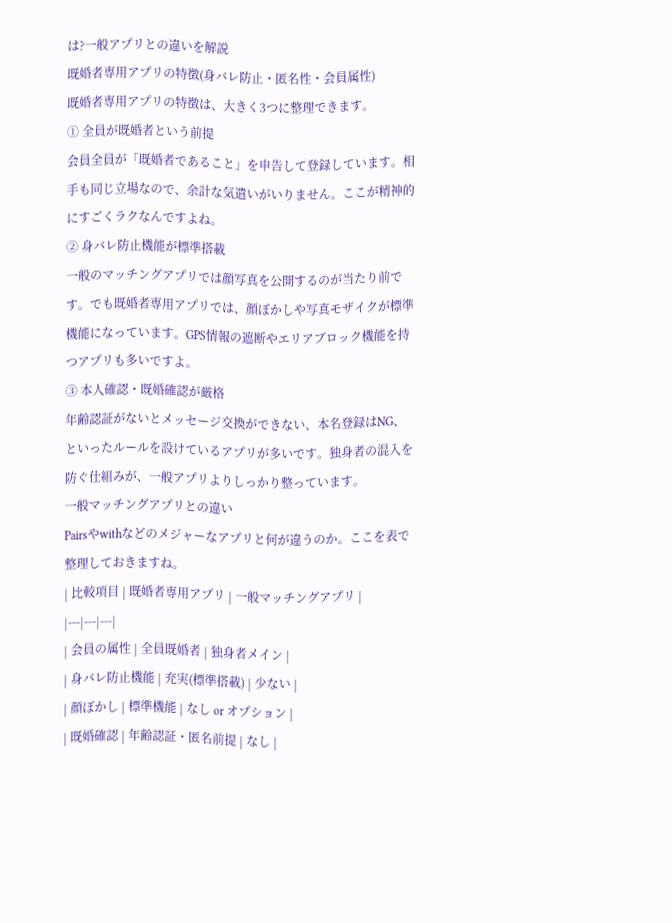は?一般アプリとの違いを解説
既婚者専用アプリの特徴(身バレ防止・匿名性・会員属性)
既婚者専用アプリの特徴は、大きく3つに整理できます。
① 全員が既婚者という前提
会員全員が「既婚者であること」を申告して登録しています。相手も同じ立場なので、余計な気遣いがいりません。ここが精神的にすごくラクなんですよね。
② 身バレ防止機能が標準搭載
一般のマッチングアプリでは顔写真を公開するのが当たり前です。でも既婚者専用アプリでは、顔ぼかしや写真モザイクが標準機能になっています。GPS情報の遮断やエリアブロック機能を持つアプリも多いですよ。
③ 本人確認・既婚確認が厳格
年齢認証がないとメッセージ交換ができない、本名登録はNG、といったルールを設けているアプリが多いです。独身者の混入を防ぐ仕組みが、一般アプリよりしっかり整っています。
一般マッチングアプリとの違い
Pairsやwithなどのメジャーなアプリと何が違うのか。ここを表で整理しておきますね。
| 比較項目 | 既婚者専用アプリ | 一般マッチングアプリ |
|---|---|---|
| 会員の属性 | 全員既婚者 | 独身者メイン |
| 身バレ防止機能 | 充実(標準搭載) | 少ない |
| 顔ぼかし | 標準機能 | なし or オプション |
| 既婚確認 | 年齢認証・匿名前提 | なし |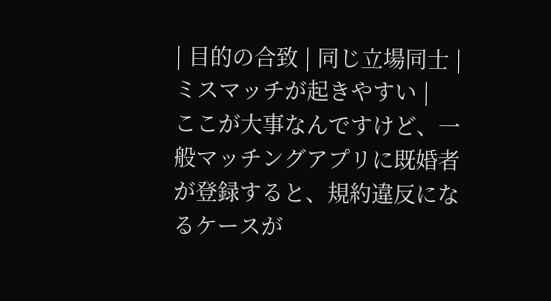| 目的の合致 | 同じ立場同士 | ミスマッチが起きやすい |
ここが大事なんですけど、一般マッチングアプリに既婚者が登録すると、規約違反になるケースが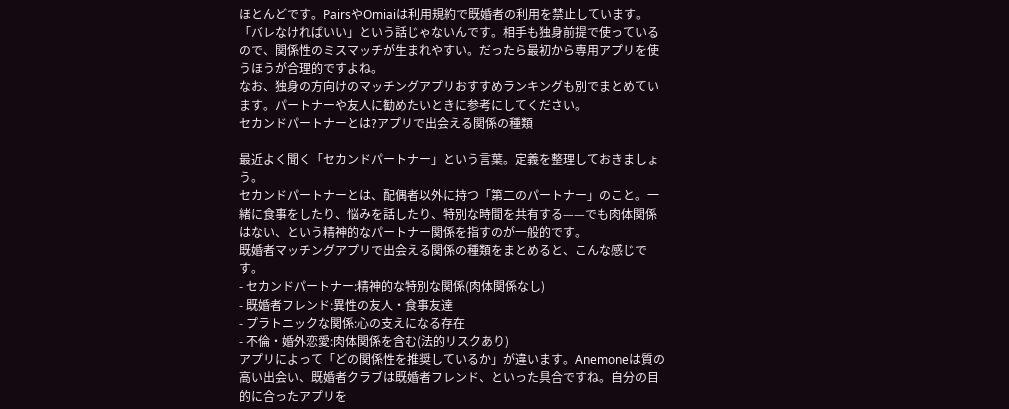ほとんどです。PairsやOmiaiは利用規約で既婚者の利用を禁止しています。
「バレなければいい」という話じゃないんです。相手も独身前提で使っているので、関係性のミスマッチが生まれやすい。だったら最初から専用アプリを使うほうが合理的ですよね。
なお、独身の方向けのマッチングアプリおすすめランキングも別でまとめています。パートナーや友人に勧めたいときに参考にしてください。
セカンドパートナーとは?アプリで出会える関係の種類

最近よく聞く「セカンドパートナー」という言葉。定義を整理しておきましょう。
セカンドパートナーとは、配偶者以外に持つ「第二のパートナー」のこと。一緒に食事をしたり、悩みを話したり、特別な時間を共有する——でも肉体関係はない、という精神的なパートナー関係を指すのが一般的です。
既婚者マッチングアプリで出会える関係の種類をまとめると、こんな感じです。
- セカンドパートナー:精神的な特別な関係(肉体関係なし)
- 既婚者フレンド:異性の友人・食事友達
- プラトニックな関係:心の支えになる存在
- 不倫・婚外恋愛:肉体関係を含む(法的リスクあり)
アプリによって「どの関係性を推奨しているか」が違います。Anemoneは質の高い出会い、既婚者クラブは既婚者フレンド、といった具合ですね。自分の目的に合ったアプリを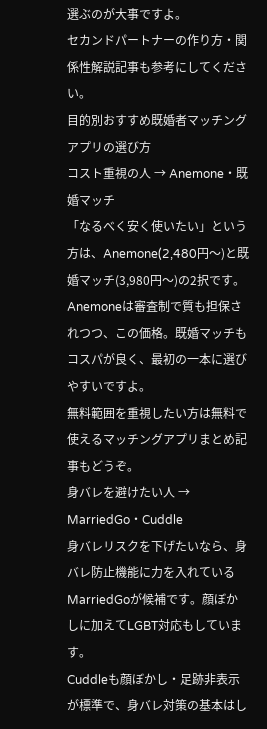選ぶのが大事ですよ。
セカンドパートナーの作り方・関係性解説記事も参考にしてください。
目的別おすすめ既婚者マッチングアプリの選び方
コスト重視の人 → Anemone・既婚マッチ
「なるべく安く使いたい」という方は、Anemone(2,480円〜)と既婚マッチ(3,980円〜)の2択です。
Anemoneは審査制で質も担保されつつ、この価格。既婚マッチもコスパが良く、最初の一本に選びやすいですよ。
無料範囲を重視したい方は無料で使えるマッチングアプリまとめ記事もどうぞ。
身バレを避けたい人 → MarriedGo・Cuddle
身バレリスクを下げたいなら、身バレ防止機能に力を入れているMarriedGoが候補です。顔ぼかしに加えてLGBT対応もしています。
Cuddleも顔ぼかし・足跡非表示が標準で、身バレ対策の基本はし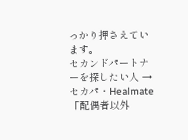っかり押さえています。
セカンドパートナーを探したい人 → セカパ・Healmate
「配偶者以外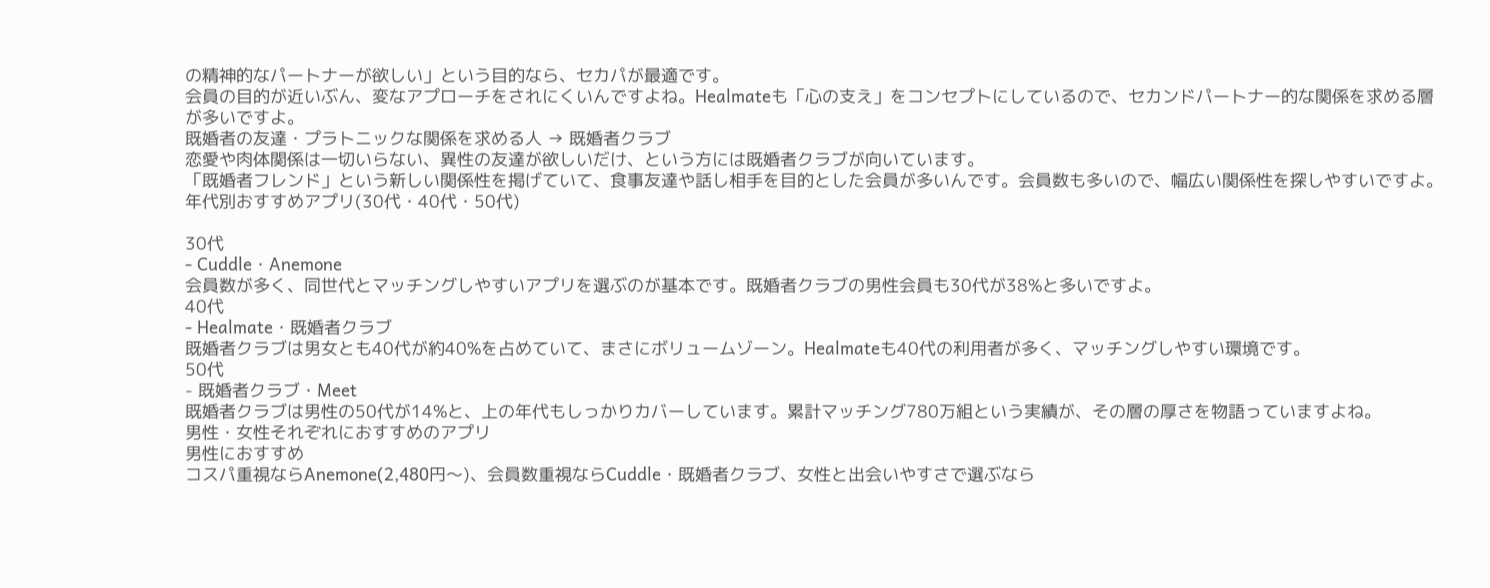の精神的なパートナーが欲しい」という目的なら、セカパが最適です。
会員の目的が近いぶん、変なアプローチをされにくいんですよね。Healmateも「心の支え」をコンセプトにしているので、セカンドパートナー的な関係を求める層が多いですよ。
既婚者の友達・プラトニックな関係を求める人 → 既婚者クラブ
恋愛や肉体関係は一切いらない、異性の友達が欲しいだけ、という方には既婚者クラブが向いています。
「既婚者フレンド」という新しい関係性を掲げていて、食事友達や話し相手を目的とした会員が多いんです。会員数も多いので、幅広い関係性を探しやすいですよ。
年代別おすすめアプリ(30代・40代・50代)

30代
- Cuddle・Anemone
会員数が多く、同世代とマッチングしやすいアプリを選ぶのが基本です。既婚者クラブの男性会員も30代が38%と多いですよ。
40代
- Healmate・既婚者クラブ
既婚者クラブは男女とも40代が約40%を占めていて、まさにボリュームゾーン。Healmateも40代の利用者が多く、マッチングしやすい環境です。
50代
- 既婚者クラブ・Meet
既婚者クラブは男性の50代が14%と、上の年代もしっかりカバーしています。累計マッチング780万組という実績が、その層の厚さを物語っていますよね。
男性・女性それぞれにおすすめのアプリ
男性におすすめ
コスパ重視ならAnemone(2,480円〜)、会員数重視ならCuddle・既婚者クラブ、女性と出会いやすさで選ぶなら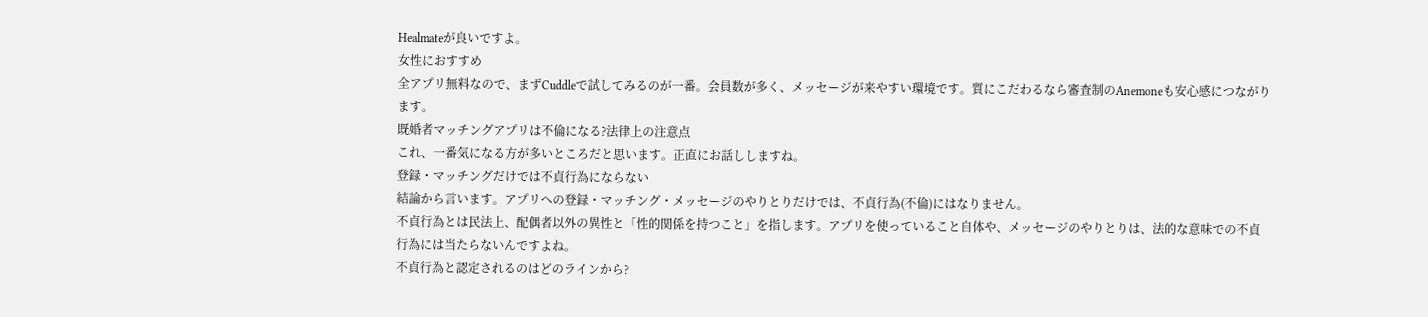Healmateが良いですよ。
女性におすすめ
全アプリ無料なので、まずCuddleで試してみるのが一番。会員数が多く、メッセージが来やすい環境です。質にこだわるなら審査制のAnemoneも安心感につながります。
既婚者マッチングアプリは不倫になる?法律上の注意点
これ、一番気になる方が多いところだと思います。正直にお話ししますね。
登録・マッチングだけでは不貞行為にならない
結論から言います。アプリへの登録・マッチング・メッセージのやりとりだけでは、不貞行為(不倫)にはなりません。
不貞行為とは民法上、配偶者以外の異性と「性的関係を持つこと」を指します。アプリを使っていること自体や、メッセージのやりとりは、法的な意味での不貞行為には当たらないんですよね。
不貞行為と認定されるのはどのラインから?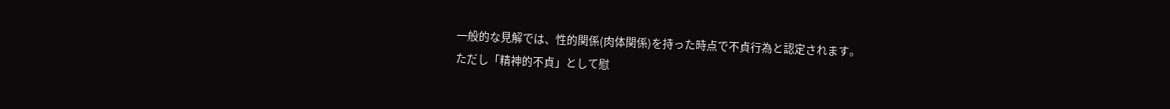一般的な見解では、性的関係(肉体関係)を持った時点で不貞行為と認定されます。
ただし「精神的不貞」として慰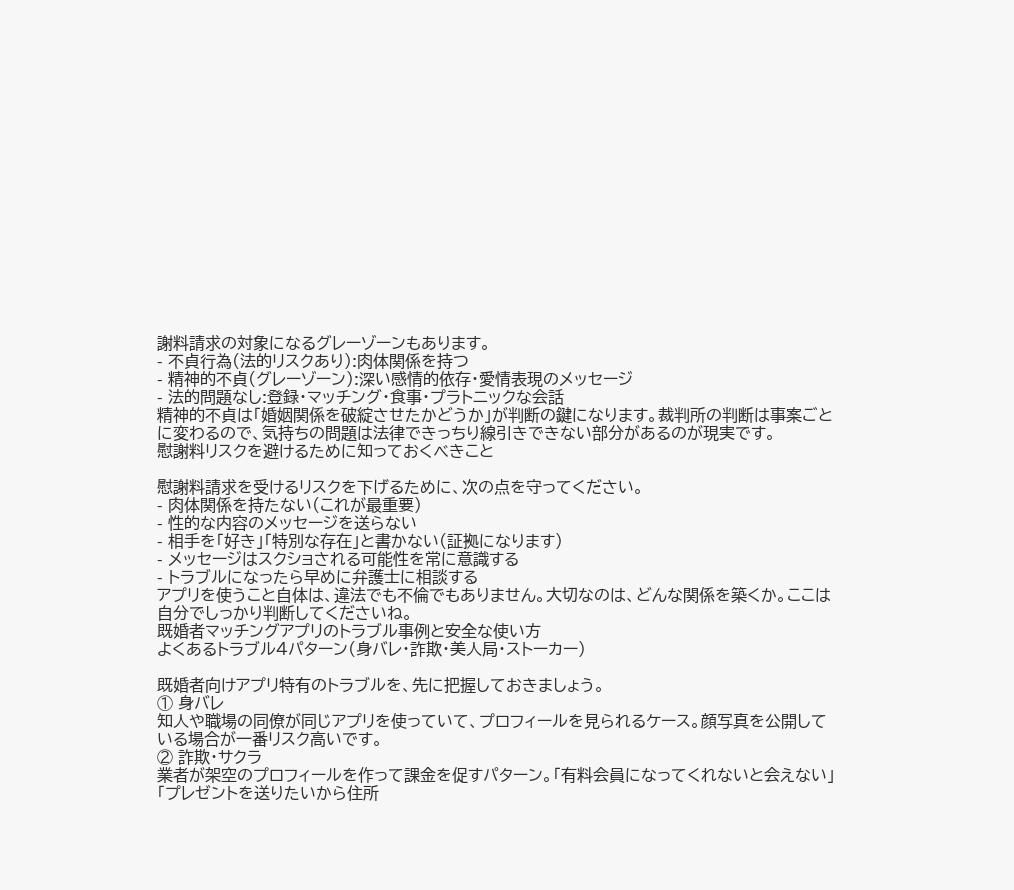謝料請求の対象になるグレーゾーンもあります。
- 不貞行為(法的リスクあり):肉体関係を持つ
- 精神的不貞(グレーゾーン):深い感情的依存・愛情表現のメッセージ
- 法的問題なし:登録・マッチング・食事・プラトニックな会話
精神的不貞は「婚姻関係を破綻させたかどうか」が判断の鍵になります。裁判所の判断は事案ごとに変わるので、気持ちの問題は法律できっちり線引きできない部分があるのが現実です。
慰謝料リスクを避けるために知っておくべきこと

慰謝料請求を受けるリスクを下げるために、次の点を守ってください。
- 肉体関係を持たない(これが最重要)
- 性的な内容のメッセージを送らない
- 相手を「好き」「特別な存在」と書かない(証拠になります)
- メッセージはスクショされる可能性を常に意識する
- トラブルになったら早めに弁護士に相談する
アプリを使うこと自体は、違法でも不倫でもありません。大切なのは、どんな関係を築くか。ここは自分でしっかり判断してくださいね。
既婚者マッチングアプリのトラブル事例と安全な使い方
よくあるトラブル4パターン(身バレ・詐欺・美人局・ストーカー)

既婚者向けアプリ特有のトラブルを、先に把握しておきましょう。
① 身バレ
知人や職場の同僚が同じアプリを使っていて、プロフィールを見られるケース。顔写真を公開している場合が一番リスク高いです。
② 詐欺・サクラ
業者が架空のプロフィールを作って課金を促すパターン。「有料会員になってくれないと会えない」「プレゼントを送りたいから住所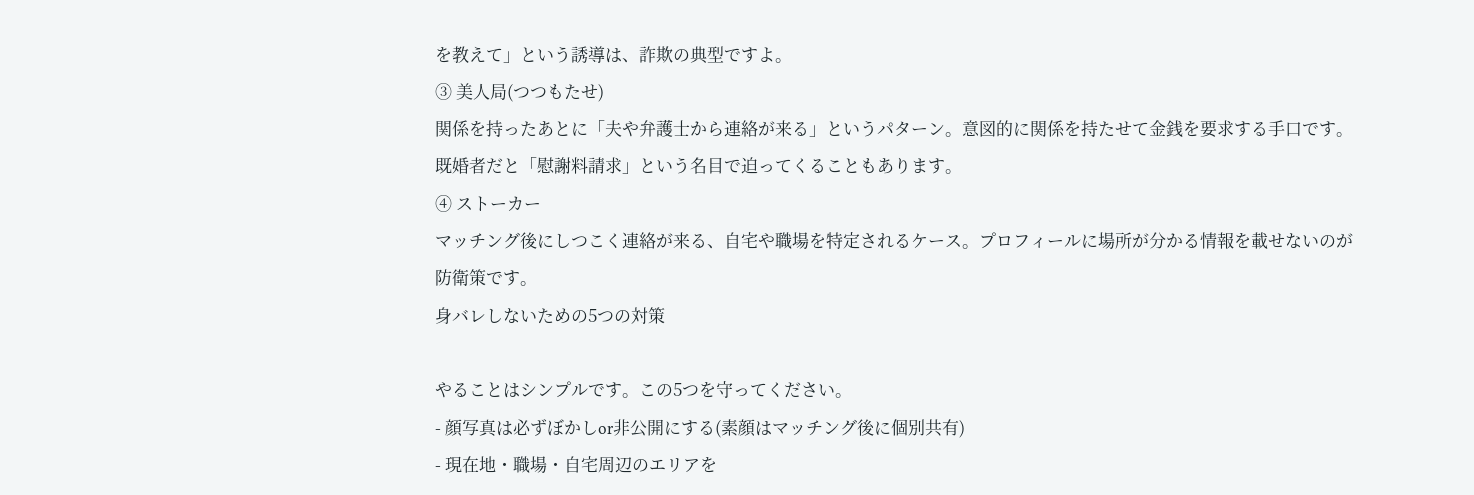を教えて」という誘導は、詐欺の典型ですよ。
③ 美人局(つつもたせ)
関係を持ったあとに「夫や弁護士から連絡が来る」というパターン。意図的に関係を持たせて金銭を要求する手口です。既婚者だと「慰謝料請求」という名目で迫ってくることもあります。
④ ストーカー
マッチング後にしつこく連絡が来る、自宅や職場を特定されるケース。プロフィールに場所が分かる情報を載せないのが防衛策です。
身バレしないための5つの対策

やることはシンプルです。この5つを守ってください。
- 顔写真は必ずぼかしor非公開にする(素顔はマッチング後に個別共有)
- 現在地・職場・自宅周辺のエリアを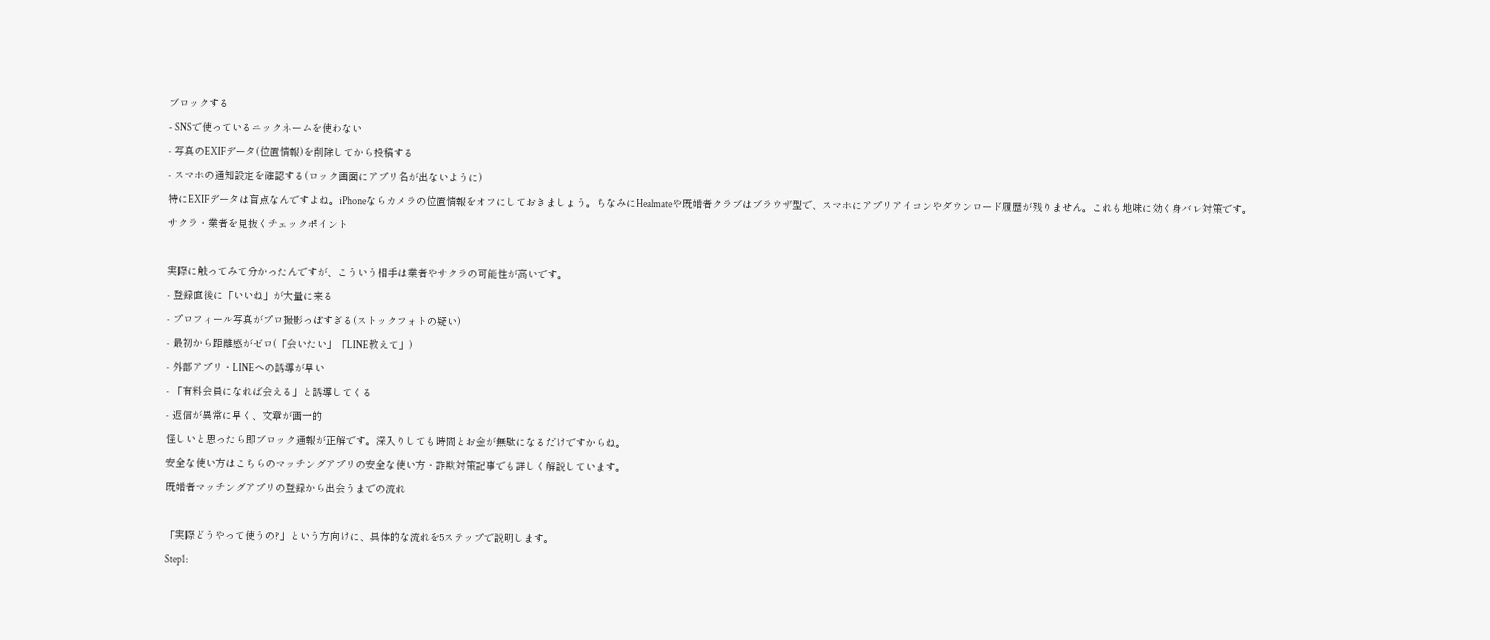ブロックする
- SNSで使っているニックネームを使わない
- 写真のEXIFデータ(位置情報)を削除してから投稿する
- スマホの通知設定を確認する(ロック画面にアプリ名が出ないように)
特にEXIFデータは盲点なんですよね。iPhoneならカメラの位置情報をオフにしておきましょう。ちなみにHealmateや既婚者クラブはブラウザ型で、スマホにアプリアイコンやダウンロード履歴が残りません。これも地味に効く身バレ対策です。
サクラ・業者を見抜くチェックポイント

実際に触ってみて分かったんですが、こういう相手は業者やサクラの可能性が高いです。
- 登録直後に「いいね」が大量に来る
- プロフィール写真がプロ撮影っぽすぎる(ストックフォトの疑い)
- 最初から距離感がゼロ(「会いたい」「LINE教えて」)
- 外部アプリ・LINEへの誘導が早い
- 「有料会員になれば会える」と誘導してくる
- 返信が異常に早く、文章が画一的
怪しいと思ったら即ブロック通報が正解です。深入りしても時間とお金が無駄になるだけですからね。
安全な使い方はこちらのマッチングアプリの安全な使い方・詐欺対策記事でも詳しく解説しています。
既婚者マッチングアプリの登録から出会うまでの流れ

「実際どうやって使うの?」という方向けに、具体的な流れを5ステップで説明します。
Step1: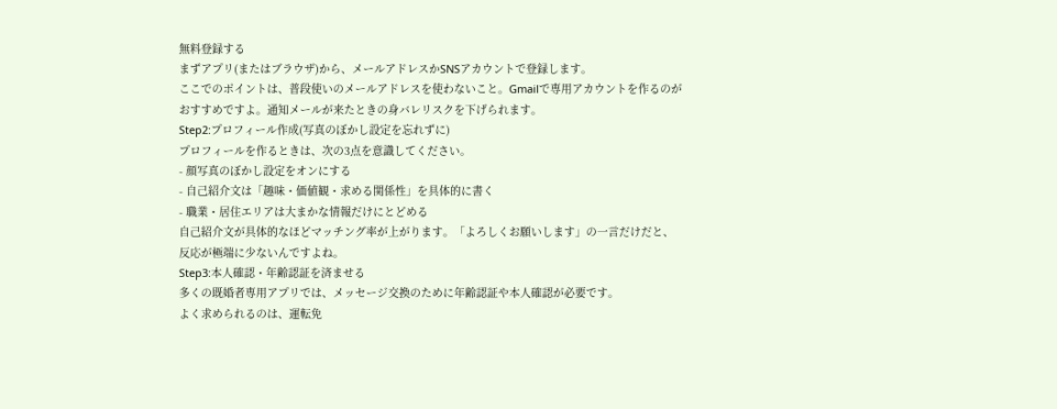無料登録する
まずアプリ(またはブラウザ)から、メールアドレスかSNSアカウントで登録します。
ここでのポイントは、普段使いのメールアドレスを使わないこと。Gmailで専用アカウントを作るのがおすすめですよ。通知メールが来たときの身バレリスクを下げられます。
Step2:プロフィール作成(写真のぼかし設定を忘れずに)
プロフィールを作るときは、次の3点を意識してください。
- 顔写真のぼかし設定をオンにする
- 自己紹介文は「趣味・価値観・求める関係性」を具体的に書く
- 職業・居住エリアは大まかな情報だけにとどめる
自己紹介文が具体的なほどマッチング率が上がります。「よろしくお願いします」の一言だけだと、反応が極端に少ないんですよね。
Step3:本人確認・年齢認証を済ませる
多くの既婚者専用アプリでは、メッセージ交換のために年齢認証や本人確認が必要です。
よく求められるのは、運転免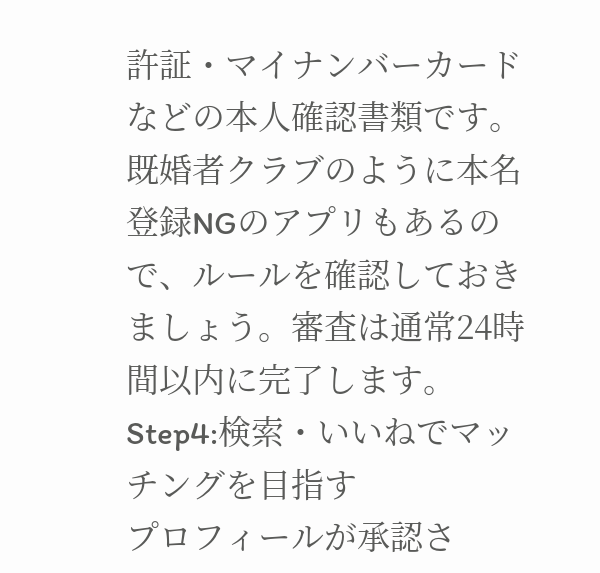許証・マイナンバーカードなどの本人確認書類です。既婚者クラブのように本名登録NGのアプリもあるので、ルールを確認しておきましょう。審査は通常24時間以内に完了します。
Step4:検索・いいねでマッチングを目指す
プロフィールが承認さ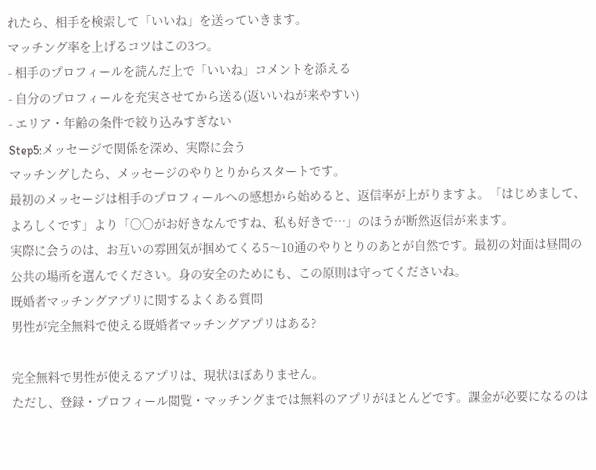れたら、相手を検索して「いいね」を送っていきます。
マッチング率を上げるコツはこの3つ。
- 相手のプロフィールを読んだ上で「いいね」コメントを添える
- 自分のプロフィールを充実させてから送る(返いいねが来やすい)
- エリア・年齢の条件で絞り込みすぎない
Step5:メッセージで関係を深め、実際に会う
マッチングしたら、メッセージのやりとりからスタートです。
最初のメッセージは相手のプロフィールへの感想から始めると、返信率が上がりますよ。「はじめまして、よろしくです」より「〇〇がお好きなんですね、私も好きで…」のほうが断然返信が来ます。
実際に会うのは、お互いの雰囲気が掴めてくる5〜10通のやりとりのあとが自然です。最初の対面は昼間の公共の場所を選んでください。身の安全のためにも、この原則は守ってくださいね。
既婚者マッチングアプリに関するよくある質問
男性が完全無料で使える既婚者マッチングアプリはある?

完全無料で男性が使えるアプリは、現状ほぼありません。
ただし、登録・プロフィール閲覧・マッチングまでは無料のアプリがほとんどです。課金が必要になるのは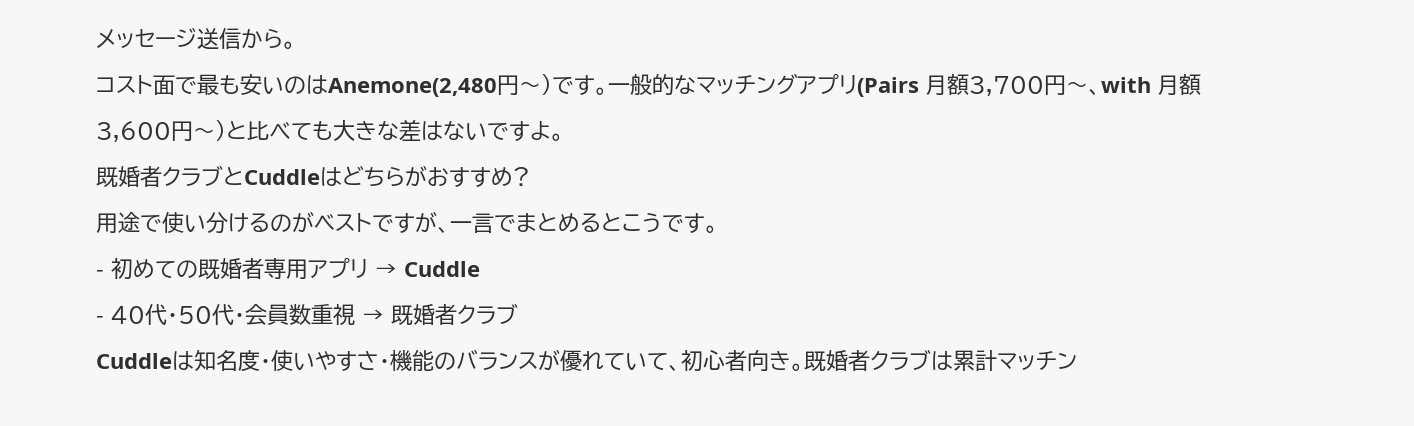メッセージ送信から。
コスト面で最も安いのはAnemone(2,480円〜)です。一般的なマッチングアプリ(Pairs 月額3,700円〜、with 月額3,600円〜)と比べても大きな差はないですよ。
既婚者クラブとCuddleはどちらがおすすめ?
用途で使い分けるのがベストですが、一言でまとめるとこうです。
- 初めての既婚者専用アプリ → Cuddle
- 40代・50代・会員数重視 → 既婚者クラブ
Cuddleは知名度・使いやすさ・機能のバランスが優れていて、初心者向き。既婚者クラブは累計マッチン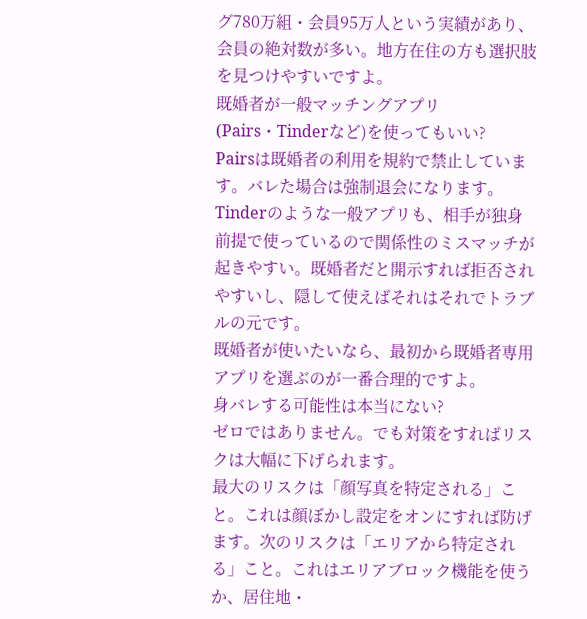グ780万組・会員95万人という実績があり、会員の絶対数が多い。地方在住の方も選択肢を見つけやすいですよ。
既婚者が一般マッチングアプリ(Pairs・Tinderなど)を使ってもいい?
Pairsは既婚者の利用を規約で禁止しています。バレた場合は強制退会になります。
Tinderのような一般アプリも、相手が独身前提で使っているので関係性のミスマッチが起きやすい。既婚者だと開示すれば拒否されやすいし、隠して使えばそれはそれでトラブルの元です。
既婚者が使いたいなら、最初から既婚者専用アプリを選ぶのが一番合理的ですよ。
身バレする可能性は本当にない?
ゼロではありません。でも対策をすればリスクは大幅に下げられます。
最大のリスクは「顔写真を特定される」こと。これは顔ぼかし設定をオンにすれば防げます。次のリスクは「エリアから特定される」こと。これはエリアブロック機能を使うか、居住地・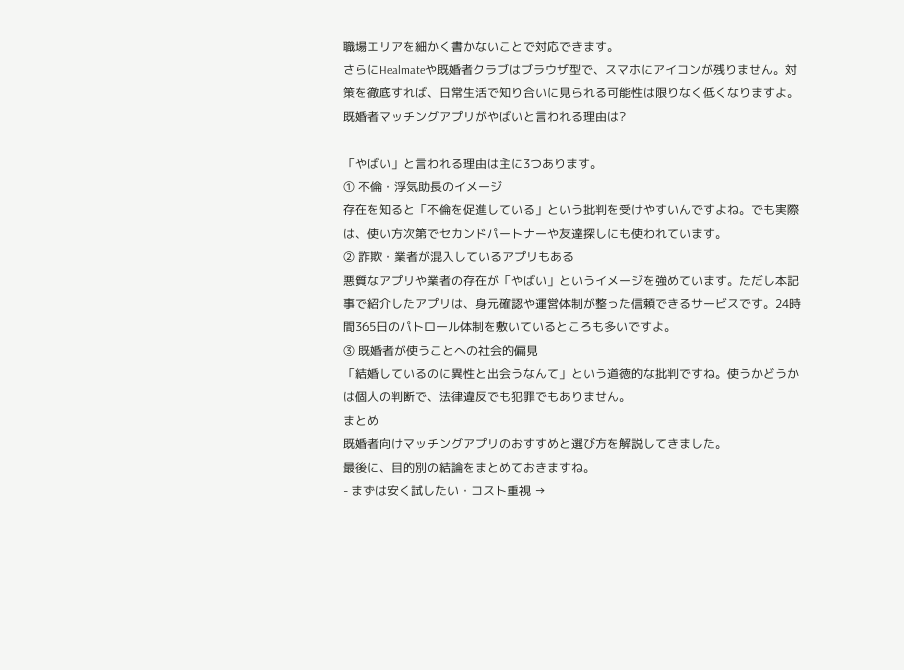職場エリアを細かく書かないことで対応できます。
さらにHealmateや既婚者クラブはブラウザ型で、スマホにアイコンが残りません。対策を徹底すれば、日常生活で知り合いに見られる可能性は限りなく低くなりますよ。
既婚者マッチングアプリがやばいと言われる理由は?

「やばい」と言われる理由は主に3つあります。
① 不倫・浮気助長のイメージ
存在を知ると「不倫を促進している」という批判を受けやすいんですよね。でも実際は、使い方次第でセカンドパートナーや友達探しにも使われています。
② 詐欺・業者が混入しているアプリもある
悪質なアプリや業者の存在が「やばい」というイメージを強めています。ただし本記事で紹介したアプリは、身元確認や運営体制が整った信頼できるサービスです。24時間365日のパトロール体制を敷いているところも多いですよ。
③ 既婚者が使うことへの社会的偏見
「結婚しているのに異性と出会うなんて」という道徳的な批判ですね。使うかどうかは個人の判断で、法律違反でも犯罪でもありません。
まとめ
既婚者向けマッチングアプリのおすすめと選び方を解説してきました。
最後に、目的別の結論をまとめておきますね。
- まずは安く試したい・コスト重視 →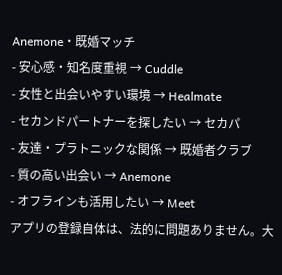Anemone・既婚マッチ
- 安心感・知名度重視 → Cuddle
- 女性と出会いやすい環境 → Healmate
- セカンドパートナーを探したい → セカパ
- 友達・プラトニックな関係 → 既婚者クラブ
- 質の高い出会い → Anemone
- オフラインも活用したい → Meet
アプリの登録自体は、法的に問題ありません。大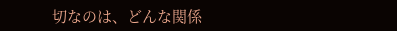切なのは、どんな関係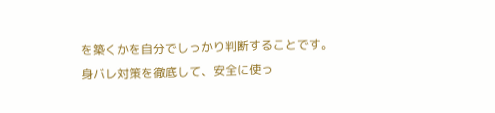を築くかを自分でしっかり判断することです。
身バレ対策を徹底して、安全に使っ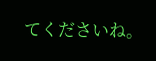てくださいね。